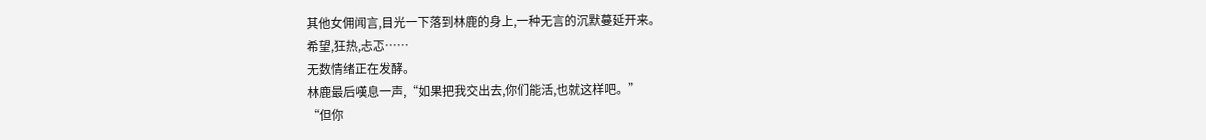其他女佣闻言,目光一下落到林鹿的身上,一种无言的沉默蔓延开来。
希望,狂热,忐忑……
无数情绪正在发酵。
林鹿最后嘆息一声,“如果把我交出去,你们能活,也就这样吧。”
“但你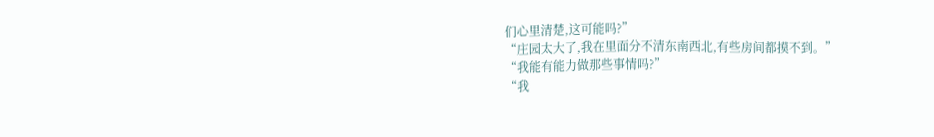们心里清楚,这可能吗?”
“庄园太大了,我在里面分不清东南西北,有些房间都摸不到。”
“我能有能力做那些事情吗?”
“我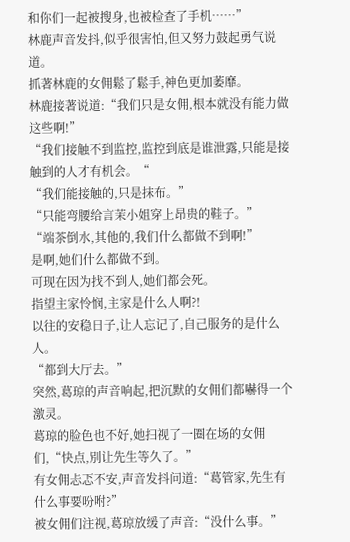和你们一起被搜身,也被检查了手机……”
林鹿声音发抖,似乎很害怕,但又努力鼓起勇气说道。
抓著林鹿的女佣鬆了鬆手,神色更加萎靡。
林鹿接著说道:“我们只是女佣,根本就没有能力做这些啊!”
“我们接触不到监控,监控到底是谁泄露,只能是接触到的人才有机会。“
“我们能接触的,只是抹布。”
“只能弯腰给言茉小姐穿上昂贵的鞋子。”
“端茶倒水,其他的,我们什么都做不到啊!”
是啊,她们什么都做不到。
可现在因为找不到人,她们都会死。
指望主家怜悯,主家是什么人啊?!
以往的安稳日子,让人忘记了,自己服务的是什么人。
“都到大厅去。”
突然,葛琼的声音响起,把沉默的女佣们都嚇得一个激灵。
葛琼的脸色也不好,她扫视了一圈在场的女佣们,“快点,別让先生等久了。”
有女佣忐忑不安,声音发抖问道:“葛管家,先生有什么事要吩咐?”
被女佣们注视,葛琼放缓了声音:“没什么事。”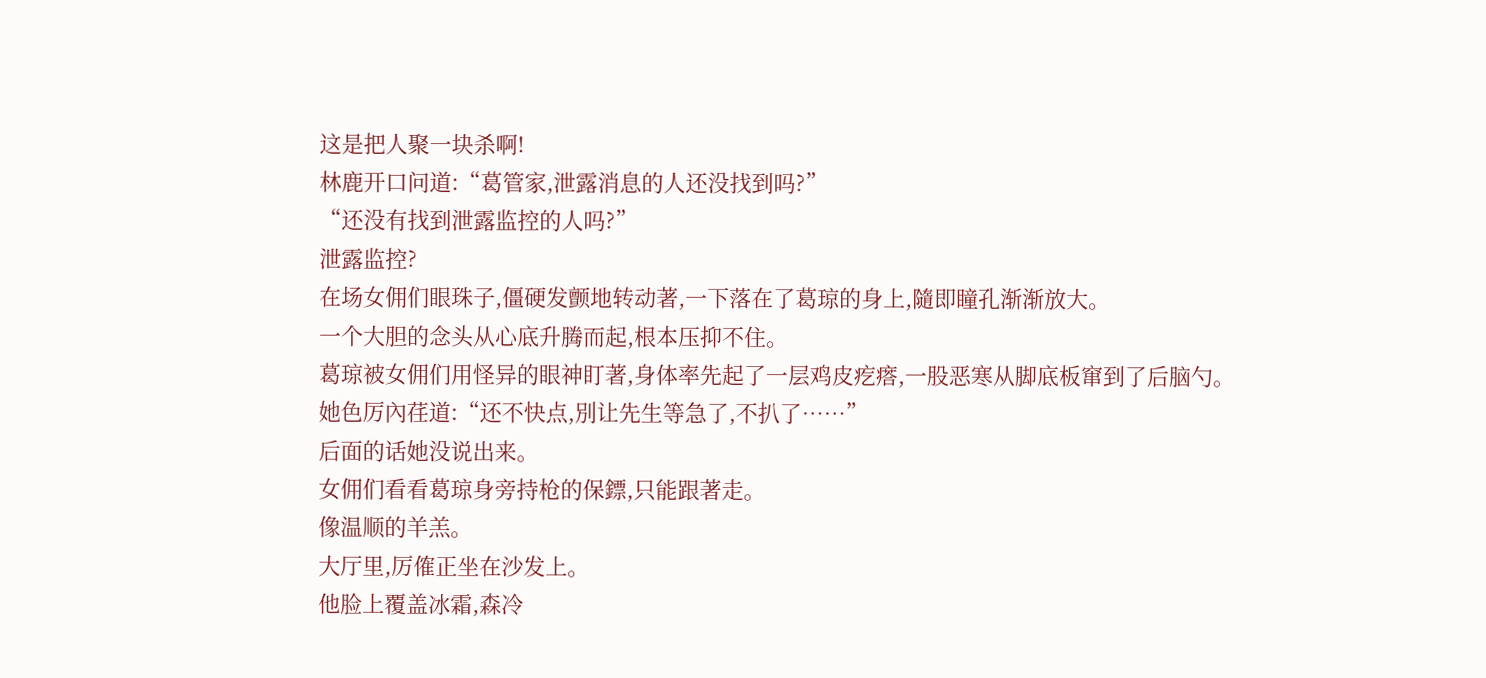这是把人聚一块杀啊!
林鹿开口问道:“葛管家,泄露消息的人还没找到吗?”
“还没有找到泄露监控的人吗?”
泄露监控?
在场女佣们眼珠子,僵硬发颤地转动著,一下落在了葛琼的身上,隨即瞳孔渐渐放大。
一个大胆的念头从心底升腾而起,根本压抑不住。
葛琼被女佣们用怪异的眼神盯著,身体率先起了一层鸡皮疙瘩,一股恶寒从脚底板窜到了后脑勺。
她色厉內荏道:“还不快点,別让先生等急了,不扒了……”
后面的话她没说出来。
女佣们看看葛琼身旁持枪的保鏢,只能跟著走。
像温顺的羊羔。
大厅里,厉傕正坐在沙发上。
他脸上覆盖冰霜,森冷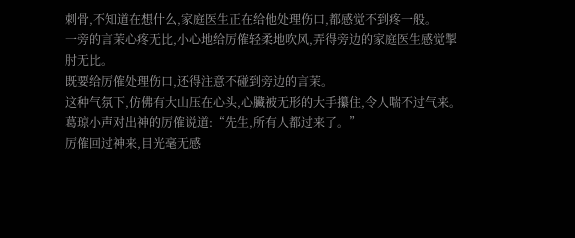刺骨,不知道在想什么,家庭医生正在给他处理伤口,都感觉不到疼一般。
一旁的言茉心疼无比,小心地给厉傕轻柔地吹风,弄得旁边的家庭医生感觉掣肘无比。
既要给厉傕处理伤口,还得注意不碰到旁边的言茉。
这种气氛下,仿佛有大山压在心头,心臟被无形的大手攥住,令人喘不过气来。
葛琼小声对出神的厉傕说道:“先生,所有人都过来了。”
厉傕回过神来,目光毫无感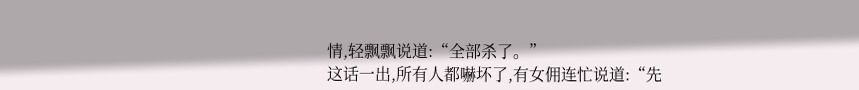情,轻飘飘说道:“全部杀了。”
这话一出,所有人都嚇坏了,有女佣连忙说道:“先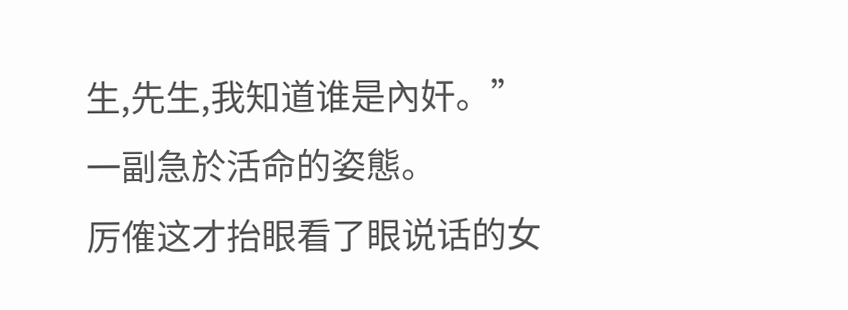生,先生,我知道谁是內奸。”
一副急於活命的姿態。
厉傕这才抬眼看了眼说话的女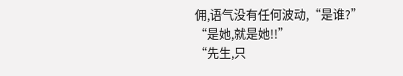佣,语气没有任何波动,“是谁?”
“是她,就是她!!”
“先生,只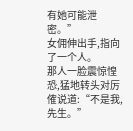有她可能泄密。”
女佣伸出手,指向了一个人。
那人一脸震惊惶恐,猛地转头对厉傕说道:“不是我,先生。”